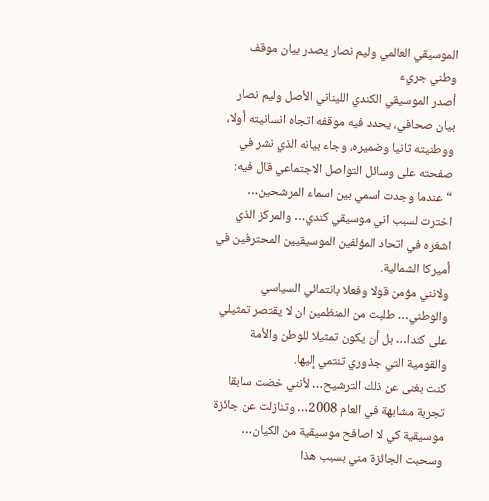الموسيقي العالمي وليم نصار يصدر بيان موقف وطني جريء
أصدر الموسيقي الكندي الليناني الأصل وليم نصار بيان صحافي، يحدد فيه موقفه اتجاه انسانيته أولا، ووطنيته ثانيا وضميره، وجاء بيانه الذي نشر في صفحته على وسائل التواصل الاجتماعي قال فيه:
“عندما وجدت اسمي بين اسماء المرشحين… اخترت لسبب اني موسيقي كندي… والمركز الذي اشغره في اتحاد المؤلفين الموسيقيين المحترفين في أميركا الشمالية.
ولانني مؤمن قولا وفعلا بانتمائي السياسي والوطني… طلبت من المنظمين ان لا يقتصر تمثيلي على كندا… بل أن يكون تمثيلا للوطن والأمة والقومية التي جذوري تنتمي إليها.
كنت بغنى عن ذلك الترشيح… لأنني خضت سابقا تجربة مشابهة في العام 2008… وتنازلت عن جائزة موسيقية كي لا اصافح موسيقية من الكيان… وسحبت الجائزة مني بسبب هذا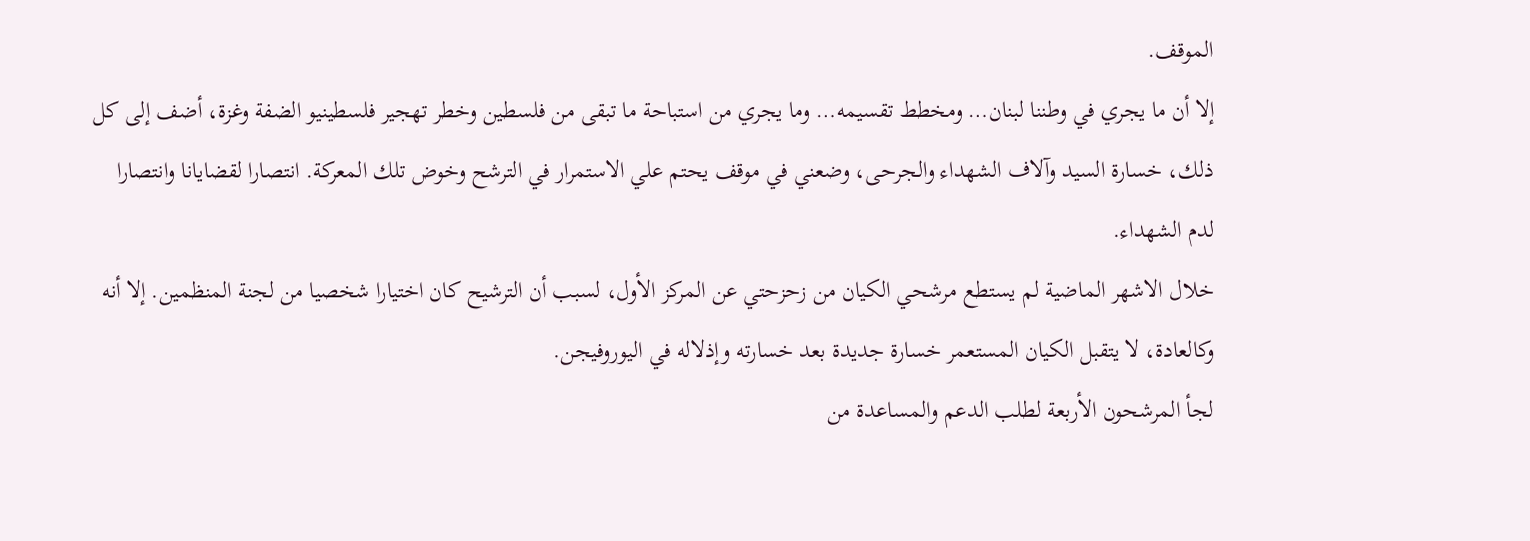الموقف.
إلا أن ما يجري في وطننا لبنان… ومخطط تقسيمه… وما يجري من استباحة ما تبقى من فلسطين وخطر تهجير فلسطينيو الضفة وغزة، أضف إلى كل ذلك، خسارة السيد وآلاف الشهداء والجرحى، وضعني في موقف يحتم علي الاستمرار في الترشح وخوض تلك المعركة. انتصارا لقضايانا وانتصارا لدم الشهداء.
خلال الاشهر الماضية لم يستطع مرشحي الكيان من زحزحتي عن المركز الأول، لسبب أن الترشيح كان اختيارا شخصيا من لجنة المنظمين. إلا أنه وكالعادة، لا يتقبل الكيان المستعمر خسارة جديدة بعد خسارته وإذلاله في اليوروفيجن.
لجأ المرشحون الأربعة لطلب الدعم والمساعدة من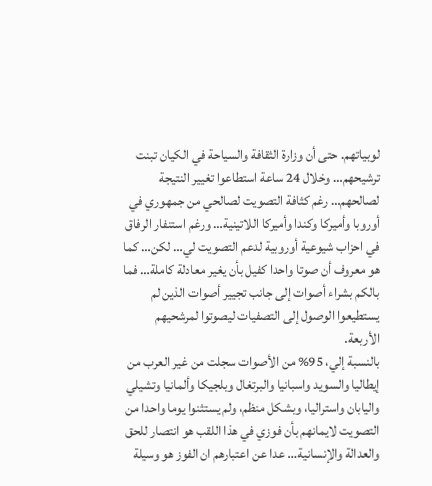لوبياتهم. حتى أن وزارة الثقافة والسياحة في الكيان تبنت ترشيحهم… وخلال 24 ساعة استطاعوا تغيير النتيجة لصالحهم… رغم كثافة التصويت لصالحي من جمهوري في أوروبا وأميركا وكندا وأميركا اللاتينية… ورغم استنفار الرفاق في احزاب شيوعية أوروبية لدعم التصويت لي… لكن… كما هو معروف أن صوتا واحدا كفيل بأن يغير معادلة كاملة… فما بالكم بشراء أصوات إلى جانب تجيير أصوات الذين لم يستطيعوا الوصول إلى التصفيات ليصوتوا لمرشحيهم الأربعة.
بالنسبة إلي، 95% من الأصوات سجلت من غير العرب من إيطاليا والسويد واسبانيا والبرتغال وبلجيكا وألمانيا وتشيلي واليابان واستراليا، وبشكل منظم، ولم يستثنوا يوما واحدا من التصويت لايمانهم بأن فوزي في هذا اللقب هو انتصار للحق والعدالة والإنسانية… عدا عن اعتبارهم ان الفوز هو وسيلة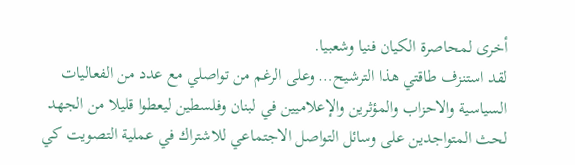أخرى لمحاصرة الكيان فنيا وشعبيا.
لقد استنزف طاقتي هذا الترشيح… وعلى الرغم من تواصلي مع عدد من الفعاليات السياسية والاحزاب والمؤثرين والإعلاميين في لبنان وفلسطين ليعطوا قليلا من الجهد لحث المتواجدين على وسائل التواصل الاجتماعي للاشتراك في عملية التصويت كي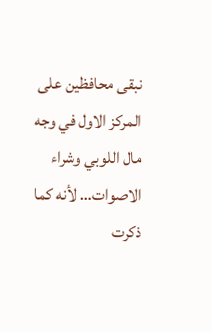نبقى محافظين على المركز الاول في وجه مال اللوبي وشراء الاصوات… لأنه كما ذكرت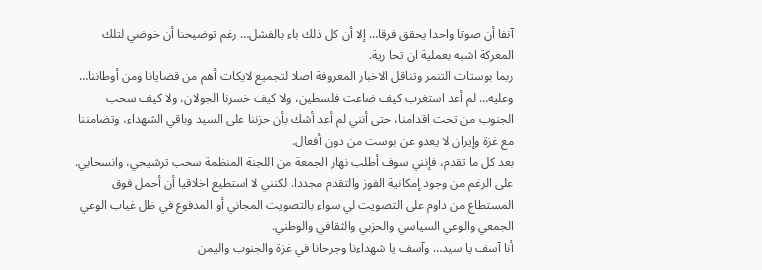آنفا أن صوتا واحدا يحقق فرقا… إلا أن كل ذلك باء بالفشل… رغم توضيحنا أن خوضي لتلك المعركة اشبه بعملية ان تحا رية.
ربما بوستات التنمر وتناقل الاخبار المعروفة اصلا لتجميع لايكات أهم من قضايانا ومن أوطاننا… وعليه… لم أعد استغرب كيف ضاعت فلسطين، ولا كيف خسرنا الجولان، ولا كيف سحب الجنوب من تحت اقدامنا، حتى أنني لم أعد أشك بأن حزننا على السيد وباقي الشهداء، وتضامننا مع غزة وإيران لا يعدو عن بوست من دون أفعال.
بعد كل ما تقدم، فإنني سوف أطلب نهار الجمعة من اللجنة المنظمة سحب ترشيحي، وانسحابي. على الرغم من وجود إمكانية الفوز والتقدم مجددا. لكنني لا استطيع اخلاقيا أن أحمل فوق المستطاع من داوم على التصويت لي سواء بالتصويت المجاني أو المدفوع في ظل غياب الوعي الجمعي والوعي السياسي والحزبي والثقافي والوطني.
أنا آسف يا سيد… وآسف يا شهداءنا وجرحانا في غزة والجنوب واليمن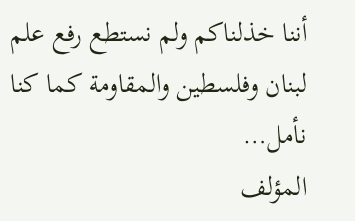أننا خذلناكم ولم نستطع رفع علم لبنان وفلسطين والمقاومة كما كنا نأمل…
المؤلف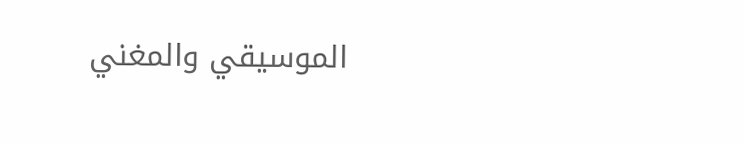الموسيقي والمغني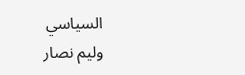السياسي
وليم نصار